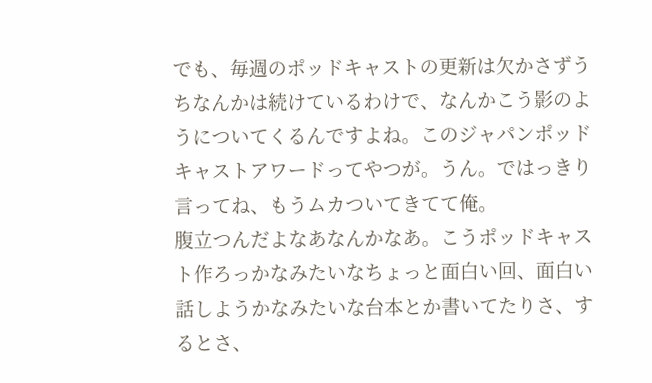でも、毎週のポッドキャストの更新は欠かさずうちなんかは続けているわけで、なんかこう影のようについてくるんですよね。このジャパンポッドキャストアワードってやつが。うん。ではっきり言ってね、もうムカついてきてて俺。
腹立つんだよなあなんかなあ。こうポッドキャスト作ろっかなみたいなちょっと面白い回、面白い話しようかなみたいな台本とか書いてたりさ、するとさ、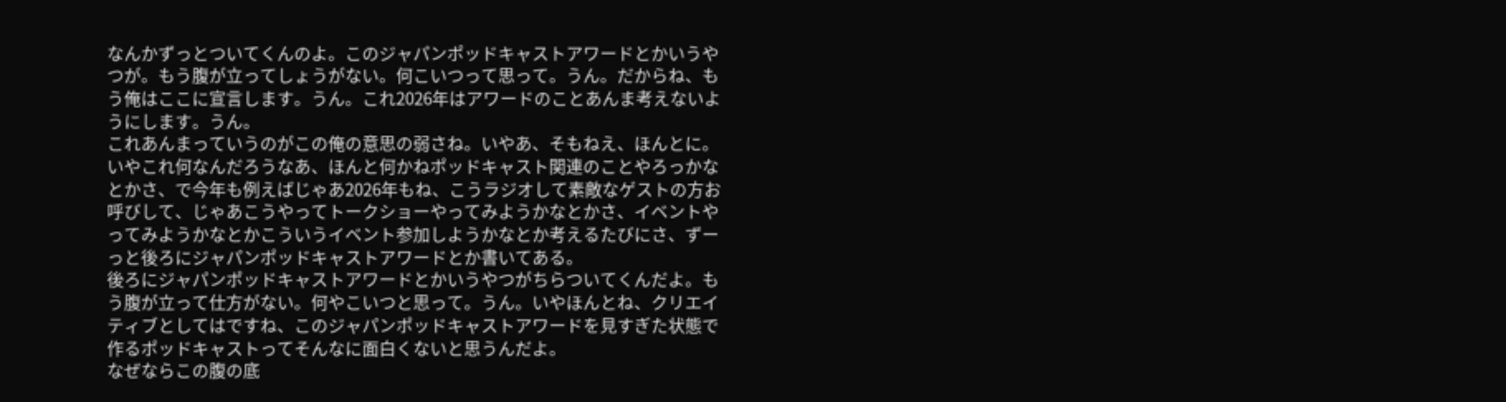なんかずっとついてくんのよ。このジャパンポッドキャストアワードとかいうやつが。もう腹が立ってしょうがない。何こいつって思って。うん。だからね、もう俺はここに宣言します。うん。これ2026年はアワードのことあんま考えないようにします。うん。
これあんまっていうのがこの俺の意思の弱さね。いやあ、そもねえ、ほんとに。いやこれ何なんだろうなあ、ほんと何かねポッドキャスト関連のことやろっかなとかさ、で今年も例えばじゃあ2026年もね、こうラジオして素敵なゲストの方お呼びして、じゃあこうやってトークショーやってみようかなとかさ、イベントやってみようかなとかこういうイベント参加しようかなとか考えるたびにさ、ずーっと後ろにジャパンポッドキャストアワードとか書いてある。
後ろにジャパンポッドキャストアワードとかいうやつがちらついてくんだよ。もう腹が立って仕方がない。何やこいつと思って。うん。いやほんとね、クリエイティブとしてはですね、このジャパンポッドキャストアワードを見すぎた状態で作るポッドキャストってそんなに面白くないと思うんだよ。
なぜならこの腹の底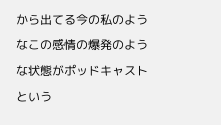から出てる今の私のようなこの感情の爆発のような状態がポッドキャストという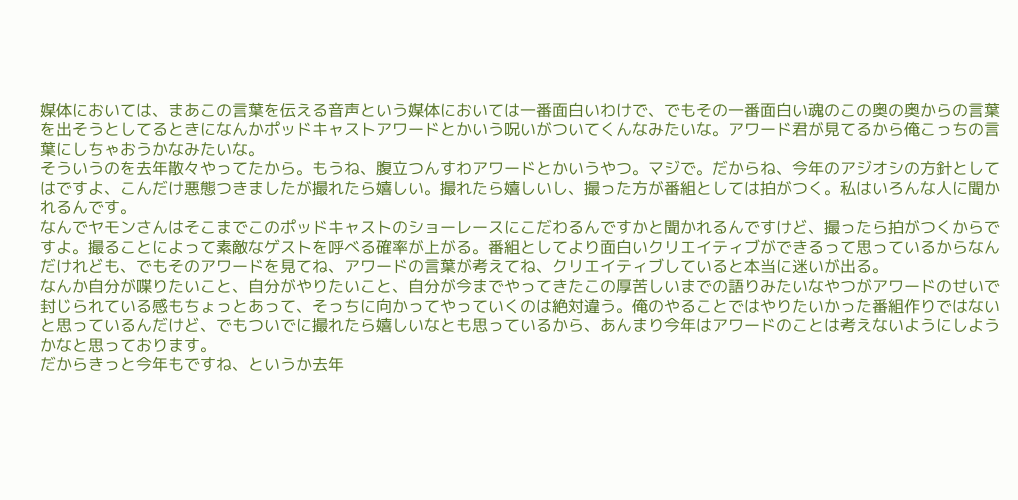媒体においては、まあこの言葉を伝える音声という媒体においては一番面白いわけで、でもその一番面白い魂のこの奥の奥からの言葉を出そうとしてるときになんかポッドキャストアワードとかいう呪いがついてくんなみたいな。アワード君が見てるから俺こっちの言葉にしちゃおうかなみたいな。
そういうのを去年散々やってたから。もうね、腹立つんすわアワードとかいうやつ。マジで。だからね、今年のアジオシの方針としてはですよ、こんだけ悪態つきましたが撮れたら嬉しい。撮れたら嬉しいし、撮った方が番組としては拍がつく。私はいろんな人に聞かれるんです。
なんでヤモンさんはそこまでこのポッドキャストのショーレースにこだわるんですかと聞かれるんですけど、撮ったら拍がつくからですよ。撮ることによって素敵なゲストを呼べる確率が上がる。番組としてより面白いクリエイティブができるって思っているからなんだけれども、でもそのアワードを見てね、アワードの言葉が考えてね、クリエイティブしていると本当に迷いが出る。
なんか自分が喋りたいこと、自分がやりたいこと、自分が今までやってきたこの厚苦しいまでの語りみたいなやつがアワードのせいで封じられている感もちょっとあって、そっちに向かってやっていくのは絶対違う。俺のやることではやりたいかった番組作りではないと思っているんだけど、でもついでに撮れたら嬉しいなとも思っているから、あんまり今年はアワードのことは考えないようにしようかなと思っております。
だからきっと今年もですね、というか去年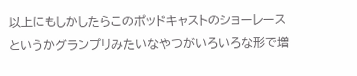以上にもしかしたらこのポッドキャストのショーレースというかグランプリみたいなやつがいろいろな形で増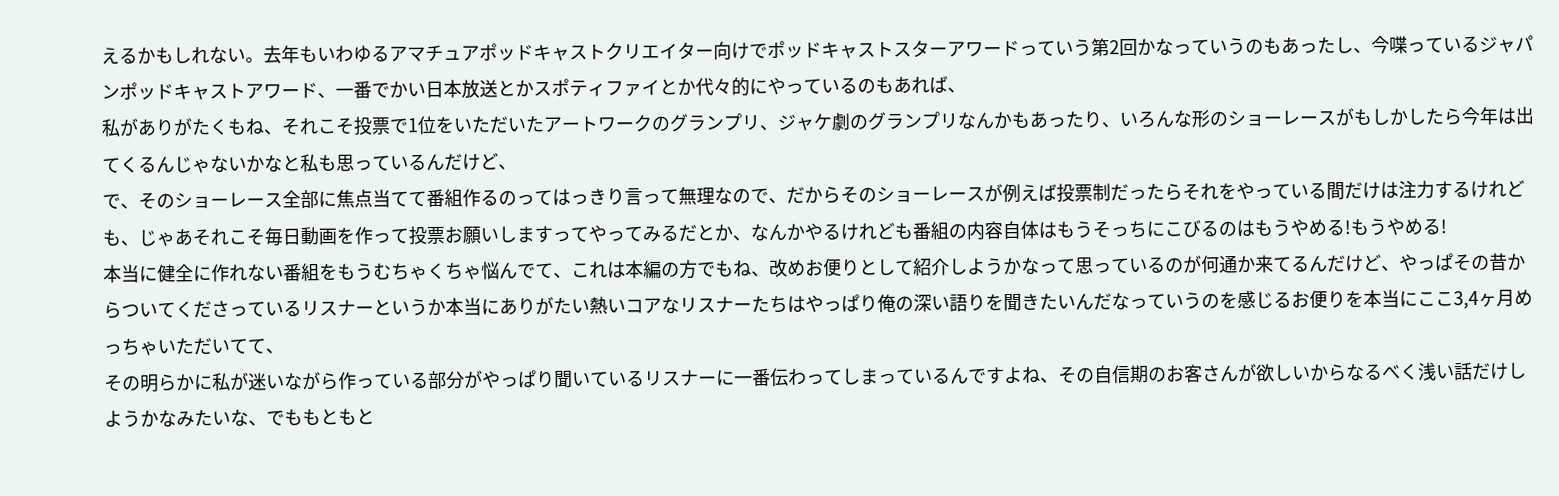えるかもしれない。去年もいわゆるアマチュアポッドキャストクリエイター向けでポッドキャストスターアワードっていう第2回かなっていうのもあったし、今喋っているジャパンポッドキャストアワード、一番でかい日本放送とかスポティファイとか代々的にやっているのもあれば、
私がありがたくもね、それこそ投票で1位をいただいたアートワークのグランプリ、ジャケ劇のグランプリなんかもあったり、いろんな形のショーレースがもしかしたら今年は出てくるんじゃないかなと私も思っているんだけど、
で、そのショーレース全部に焦点当てて番組作るのってはっきり言って無理なので、だからそのショーレースが例えば投票制だったらそれをやっている間だけは注力するけれども、じゃあそれこそ毎日動画を作って投票お願いしますってやってみるだとか、なんかやるけれども番組の内容自体はもうそっちにこびるのはもうやめる!もうやめる!
本当に健全に作れない番組をもうむちゃくちゃ悩んでて、これは本編の方でもね、改めお便りとして紹介しようかなって思っているのが何通か来てるんだけど、やっぱその昔からついてくださっているリスナーというか本当にありがたい熱いコアなリスナーたちはやっぱり俺の深い語りを聞きたいんだなっていうのを感じるお便りを本当にここ3,4ヶ月めっちゃいただいてて、
その明らかに私が迷いながら作っている部分がやっぱり聞いているリスナーに一番伝わってしまっているんですよね、その自信期のお客さんが欲しいからなるべく浅い話だけしようかなみたいな、でももともと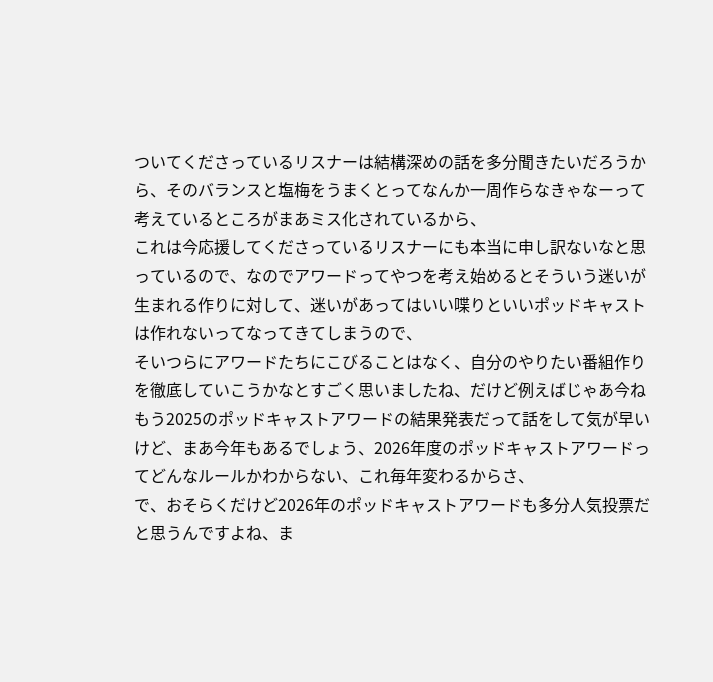ついてくださっているリスナーは結構深めの話を多分聞きたいだろうから、そのバランスと塩梅をうまくとってなんか一周作らなきゃなーって考えているところがまあミス化されているから、
これは今応援してくださっているリスナーにも本当に申し訳ないなと思っているので、なのでアワードってやつを考え始めるとそういう迷いが生まれる作りに対して、迷いがあってはいい喋りといいポッドキャストは作れないってなってきてしまうので、
そいつらにアワードたちにこびることはなく、自分のやりたい番組作りを徹底していこうかなとすごく思いましたね、だけど例えばじゃあ今ねもう2025のポッドキャストアワードの結果発表だって話をして気が早いけど、まあ今年もあるでしょう、2026年度のポッドキャストアワードってどんなルールかわからない、これ毎年変わるからさ、
で、おそらくだけど2026年のポッドキャストアワードも多分人気投票だと思うんですよね、ま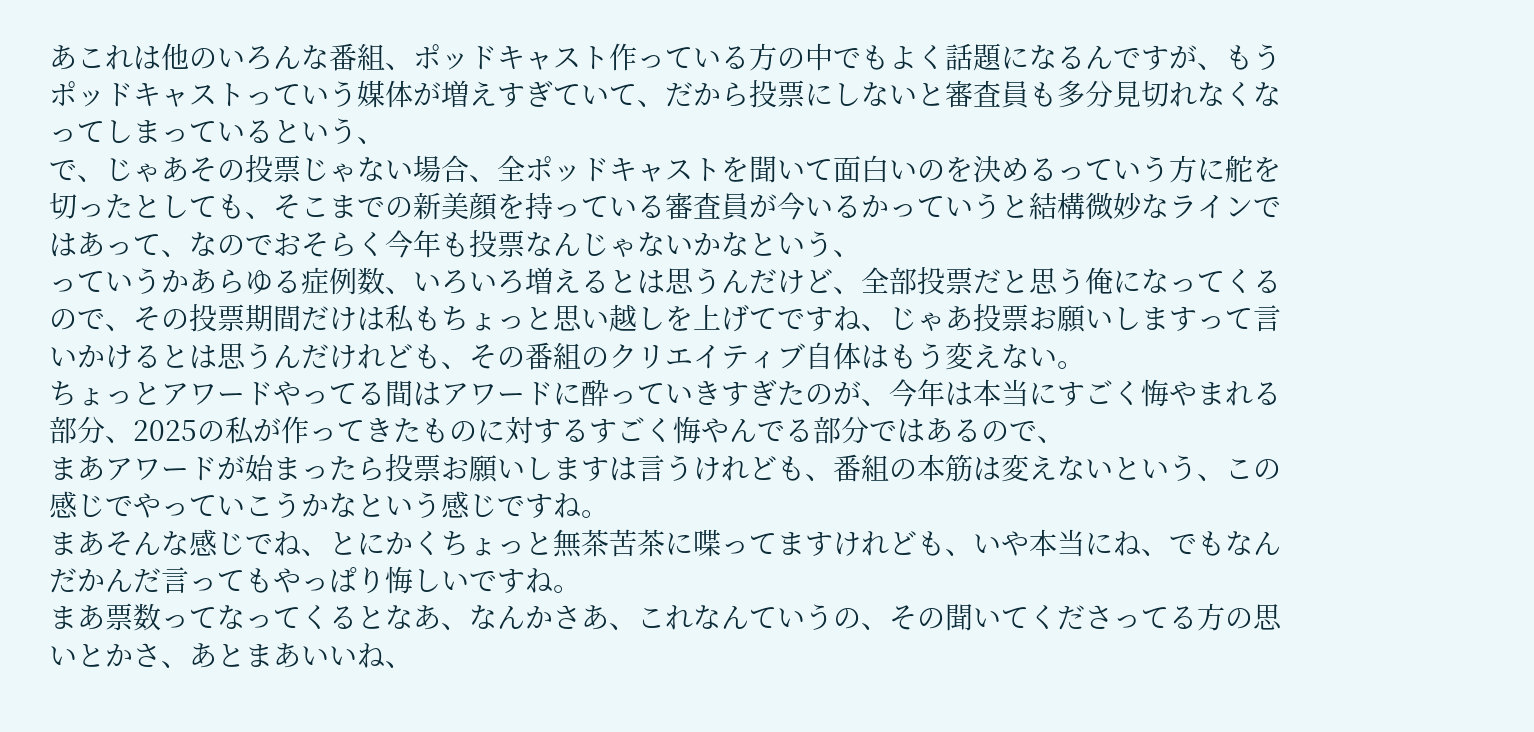あこれは他のいろんな番組、ポッドキャスト作っている方の中でもよく話題になるんですが、もうポッドキャストっていう媒体が増えすぎていて、だから投票にしないと審査員も多分見切れなくなってしまっているという、
で、じゃあその投票じゃない場合、全ポッドキャストを聞いて面白いのを決めるっていう方に舵を切ったとしても、そこまでの新美顔を持っている審査員が今いるかっていうと結構微妙なラインではあって、なのでおそらく今年も投票なんじゃないかなという、
っていうかあらゆる症例数、いろいろ増えるとは思うんだけど、全部投票だと思う俺になってくるので、その投票期間だけは私もちょっと思い越しを上げてですね、じゃあ投票お願いしますって言いかけるとは思うんだけれども、その番組のクリエイティブ自体はもう変えない。
ちょっとアワードやってる間はアワードに酔っていきすぎたのが、今年は本当にすごく悔やまれる部分、2025の私が作ってきたものに対するすごく悔やんでる部分ではあるので、
まあアワードが始まったら投票お願いしますは言うけれども、番組の本筋は変えないという、この感じでやっていこうかなという感じですね。
まあそんな感じでね、とにかくちょっと無茶苦茶に喋ってますけれども、いや本当にね、でもなんだかんだ言ってもやっぱり悔しいですね。
まあ票数ってなってくるとなあ、なんかさあ、これなんていうの、その聞いてくださってる方の思いとかさ、あとまあいいね、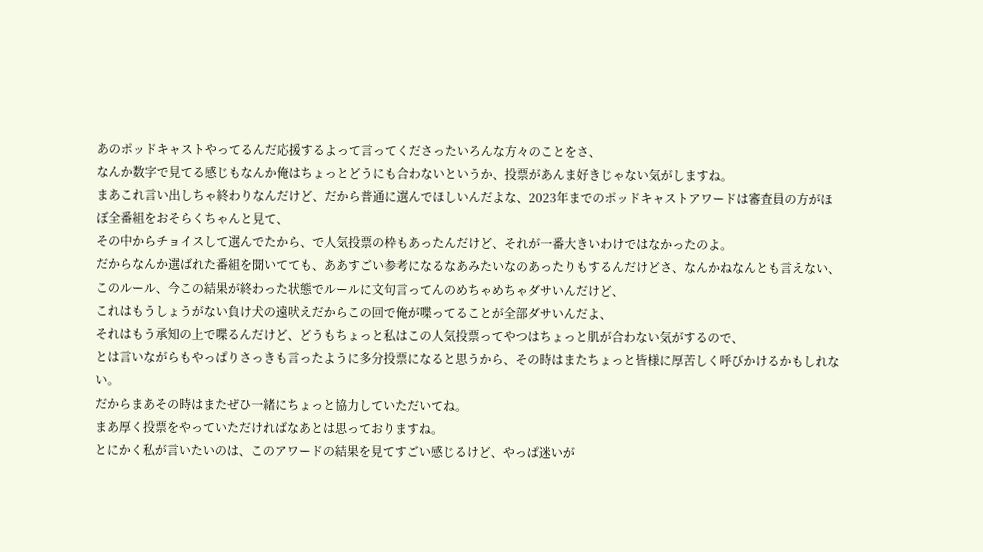あのポッドキャストやってるんだ応援するよって言ってくださったいろんな方々のことをさ、
なんか数字で見てる感じもなんか俺はちょっとどうにも合わないというか、投票があんま好きじゃない気がしますね。
まあこれ言い出しちゃ終わりなんだけど、だから普通に選んでほしいんだよな、2023年までのポッドキャストアワードは審査員の方がほぼ全番組をおそらくちゃんと見て、
その中からチョイスして選んでたから、で人気投票の枠もあったんだけど、それが一番大きいわけではなかったのよ。
だからなんか選ばれた番組を聞いてても、ああすごい参考になるなあみたいなのあったりもするんだけどさ、なんかねなんとも言えない、
このルール、今この結果が終わった状態でルールに文句言ってんのめちゃめちゃダサいんだけど、
これはもうしょうがない負け犬の遠吠えだからこの回で俺が喋ってることが全部ダサいんだよ、
それはもう承知の上で喋るんだけど、どうもちょっと私はこの人気投票ってやつはちょっと肌が合わない気がするので、
とは言いながらもやっぱりさっきも言ったように多分投票になると思うから、その時はまたちょっと皆様に厚苦しく呼びかけるかもしれない。
だからまあその時はまたぜひ一緒にちょっと協力していただいてね。
まあ厚く投票をやっていただければなあとは思っておりますね。
とにかく私が言いたいのは、このアワードの結果を見てすごい感じるけど、やっぱ迷いが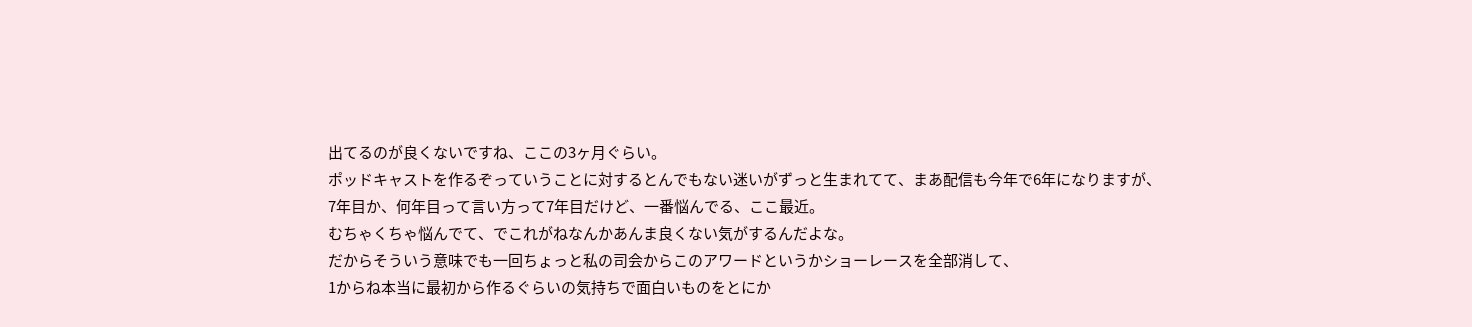出てるのが良くないですね、ここの3ヶ月ぐらい。
ポッドキャストを作るぞっていうことに対するとんでもない迷いがずっと生まれてて、まあ配信も今年で6年になりますが、
7年目か、何年目って言い方って7年目だけど、一番悩んでる、ここ最近。
むちゃくちゃ悩んでて、でこれがねなんかあんま良くない気がするんだよな。
だからそういう意味でも一回ちょっと私の司会からこのアワードというかショーレースを全部消して、
1からね本当に最初から作るぐらいの気持ちで面白いものをとにか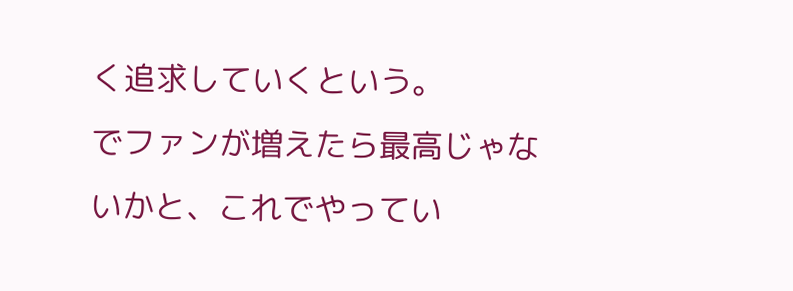く追求していくという。
でファンが増えたら最高じゃないかと、これでやってい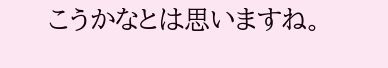こうかなとは思いますね。